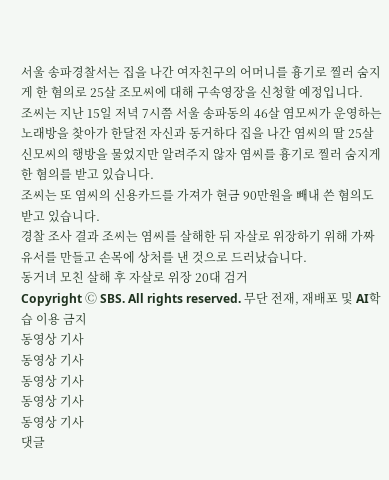서울 송파경찰서는 집을 나간 여자친구의 어머니를 흉기로 찔러 숨지게 한 혐의로 25살 조모씨에 대해 구속영장을 신청할 예정입니다.
조씨는 지난 15일 저녁 7시쯤 서울 송파동의 46살 염모씨가 운영하는 노래방을 찾아가 한달전 자신과 동거하다 집을 나간 염씨의 딸 25살 신모씨의 행방을 물었지만 알려주지 않자 염씨를 흉기로 찔러 숨지게 한 혐의를 받고 있습니다.
조씨는 또 염씨의 신용카드를 가져가 현금 90만원을 빼내 쓴 혐의도 받고 있습니다.
경찰 조사 결과 조씨는 염씨를 살해한 뒤 자살로 위장하기 위해 가짜 유서를 만들고 손목에 상처를 낸 것으로 드러났습니다.
동거녀 모친 살해 후 자살로 위장 20대 검거
Copyright Ⓒ SBS. All rights reserved. 무단 전재, 재배포 및 AI학습 이용 금지
동영상 기사
동영상 기사
동영상 기사
동영상 기사
동영상 기사
댓글